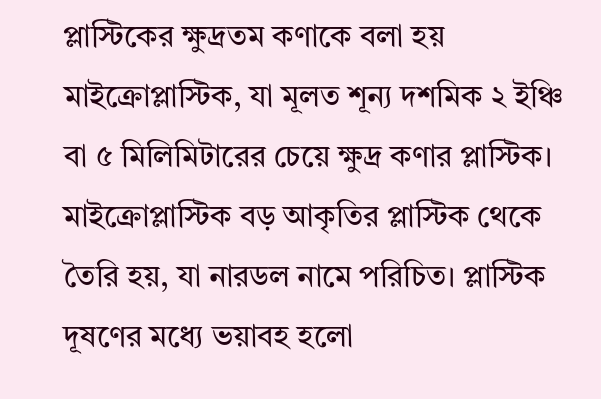প্লাস্টিকের ক্ষুদ্রতম কণাকে বলা হয় মাইক্রোপ্লাস্টিক, যা মূলত শূন্য দশমিক ২ ইঞ্চি বা ৫ মিলিমিটারের চেয়ে ক্ষুদ্র কণার প্লাস্টিক। মাইক্রোপ্লাস্টিক বড় আকৃতির প্লাস্টিক থেকে তৈরি হয়, যা নারডল নামে পরিচিত। প্লাস্টিক দূষণের মধ্যে ভয়াবহ হলো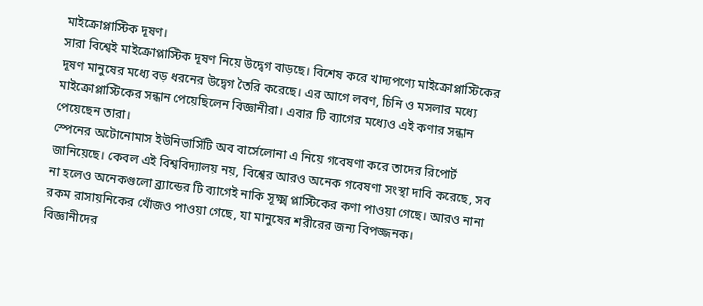মাইক্রোপ্লাস্টিক দূষণ।
সারা বিশ্বেই মাইক্রোপ্লাস্টিক দূষণ নিয়ে উদ্বেগ বাড়ছে। বিশেষ করে খাদ্যপণ্যে মাইক্রোপ্লাস্টিকের দূষণ মানুষের মধ্যে বড় ধরনের উদ্বেগ তৈরি করেছে। এর আগে লবণ, চিনি ও মসলার মধ্যে মাইক্রোপ্লাস্টিকের সন্ধান পেয়েছিলেন বিজ্ঞানীরা। এবার টি ব্যাগের মধ্যেও এই কণার সন্ধান পেয়েছেন তারা।
স্পেনের অটোনোমাস ইউনিভার্সিটি অব বার্সেলোনা এ নিয়ে গবেষণা করে তাদের রিপোর্ট জানিয়েছে। কেবল এই বিশ্ববিদ্যালয় নয়, বিশ্বের আরও অনেক গবেষণা সংস্থা দাবি করেছে, সব না হলেও অনেকগুলো ব্র্যান্ডের টি ব্যাগেই নাকি সূক্ষ্ম প্লাস্টিকের কণা পাওয়া গেছে। আরও নানা রকম রাসায়নিকের খোঁজও পাওয়া গেছে, যা মানুষের শরীরের জন্য বিপজ্জনক।
বিজ্ঞানীদের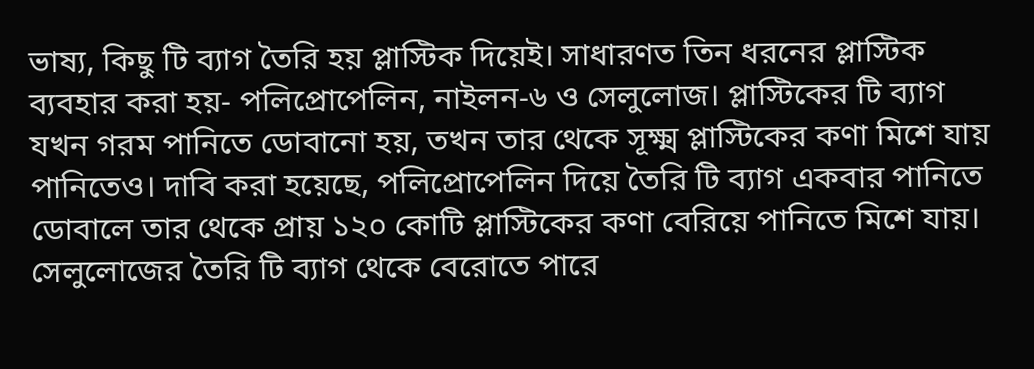ভাষ্য, কিছু টি ব্যাগ তৈরি হয় প্লাস্টিক দিয়েই। সাধারণত তিন ধরনের প্লাস্টিক ব্যবহার করা হয়- পলিপ্রোপেলিন, নাইলন-৬ ও সেলুলোজ। প্লাস্টিকের টি ব্যাগ যখন গরম পানিতে ডোবানো হয়, তখন তার থেকে সূক্ষ্ম প্লাস্টিকের কণা মিশে যায় পানিতেও। দাবি করা হয়েছে, পলিপ্রোপেলিন দিয়ে তৈরি টি ব্যাগ একবার পানিতে ডোবালে তার থেকে প্রায় ১২০ কোটি প্লাস্টিকের কণা বেরিয়ে পানিতে মিশে যায়। সেলুলোজের তৈরি টি ব্যাগ থেকে বেরোতে পারে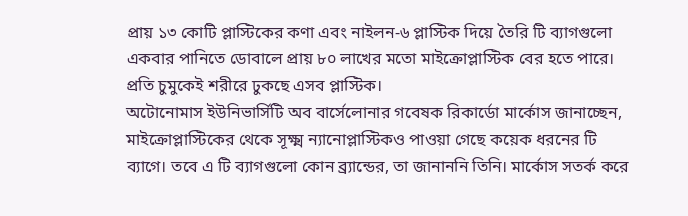প্রায় ১৩ কোটি প্লাস্টিকের কণা এবং নাইলন-৬ প্লাস্টিক দিয়ে তৈরি টি ব্যাগগুলো একবার পানিতে ডোবালে প্রায় ৮০ লাখের মতো মাইক্রোপ্লাস্টিক বের হতে পারে। প্রতি চুমুকেই শরীরে ঢুকছে এসব প্লাস্টিক।
অটোনোমাস ইউনিভার্সিটি অব বার্সেলোনার গবেষক রিকার্ডো মার্কোস জানাচ্ছেন, মাইক্রোপ্লাস্টিকের থেকে সূক্ষ্ম ন্যানোপ্লাস্টিকও পাওয়া গেছে কয়েক ধরনের টি ব্যাগে। তবে এ টি ব্যাগগুলো কোন ব্র্যান্ডের, তা জানাননি তিনি। মার্কোস সতর্ক করে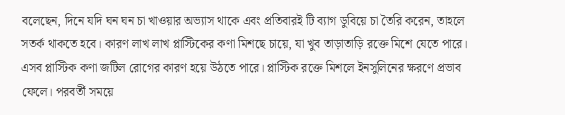বলেছেন, দিনে যদি ঘন ঘন চা খাওয়ার অভ্যাস থাকে এবং প্রতিবারই টি ব্যাগ ডুবিয়ে চা তৈরি করেন, তাহলে সতর্ক থাকতে হবে। কারণ লাখ লাখ প্লাস্টিকের কণা মিশছে চায়ে, যা খুব তাড়াতাড়ি রক্তে মিশে যেতে পারে। এসব প্লাস্টিক কণা জটিল রোগের কারণ হয়ে উঠতে পারে। প্লাস্টিক রক্তে মিশলে ইনসুলিনের ক্ষরণে প্রভাব ফেলে। পরবর্তী সময়ে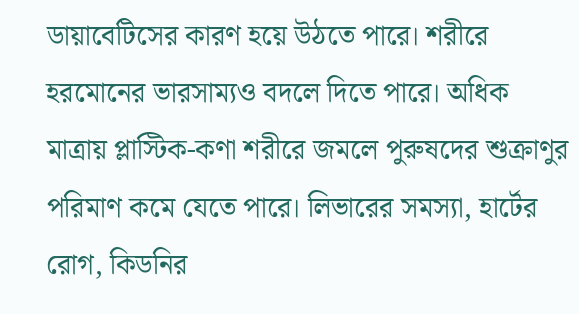ডায়াবেটিসের কারণ হয়ে উঠতে পারে। শরীরে হরমোনের ভারসাম্যও বদলে দিতে পারে। অধিক মাত্রায় প্লাস্টিক-কণা শরীরে জমলে পুরুষদের শুক্রাণুর পরিমাণ কমে যেতে পারে। লিভারের সমস্যা, হার্টের রোগ, কিডনির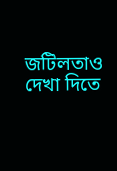জটিলতাও দেখা দিতে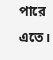পারে এতে।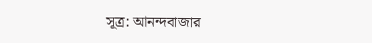সূত্র: আনন্দবাজার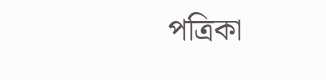পত্রিকা